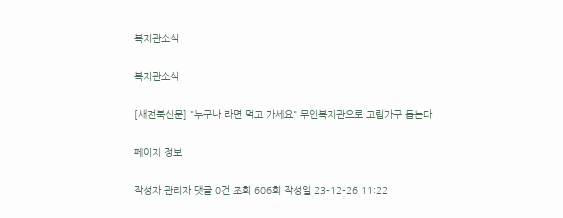복지관소식

복지관소식

[새전북신문] "누구나 라면 먹고 가세요" 무인복지관으로 고립가구 돕는다

페이지 정보

작성자 관리자 댓글 0건 조회 606회 작성일 23-12-26 11:22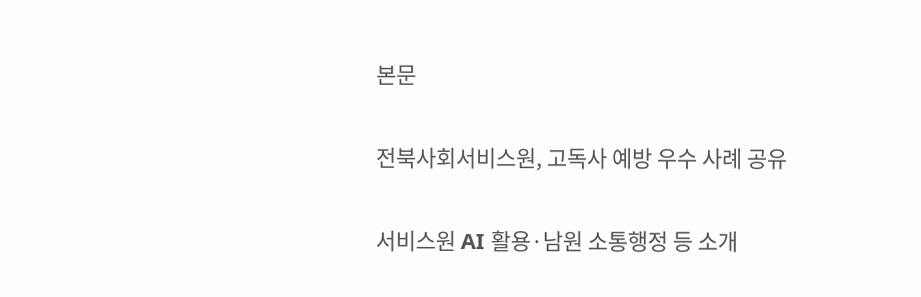본문

전북사회서비스원, 고독사 예방 우수 사례 공유

서비스원 AI 활용·남원 소통행정 등 소개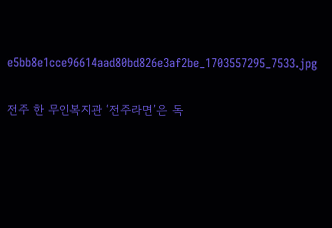e5bb8e1cce96614aad80bd826e3af2be_1703557295_7533.jpg

전주 한 무인복지관 ‘전주라면’은 독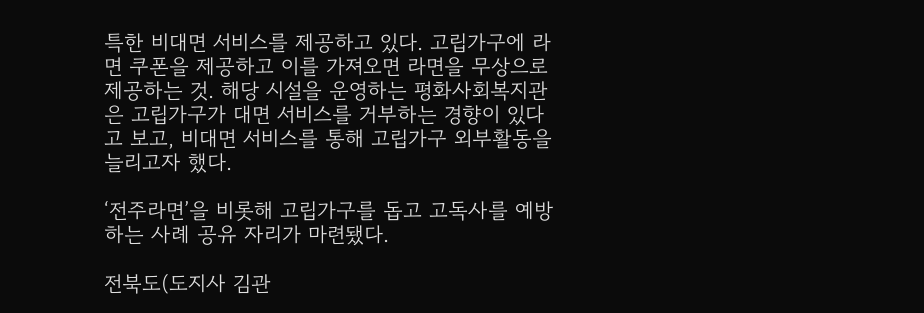특한 비대면 서비스를 제공하고 있다. 고립가구에 라면 쿠폰을 제공하고 이를 가져오면 라면을 무상으로 제공하는 것. 해당 시설을 운영하는 평화사회복지관은 고립가구가 대면 서비스를 거부하는 경향이 있다고 보고, 비대면 서비스를 통해 고립가구 외부활동을 늘리고자 했다.

‘전주라면’을 비롯해 고립가구를 돕고 고독사를 예방하는 사례 공유 자리가 마련됐다.

전북도(도지사 김관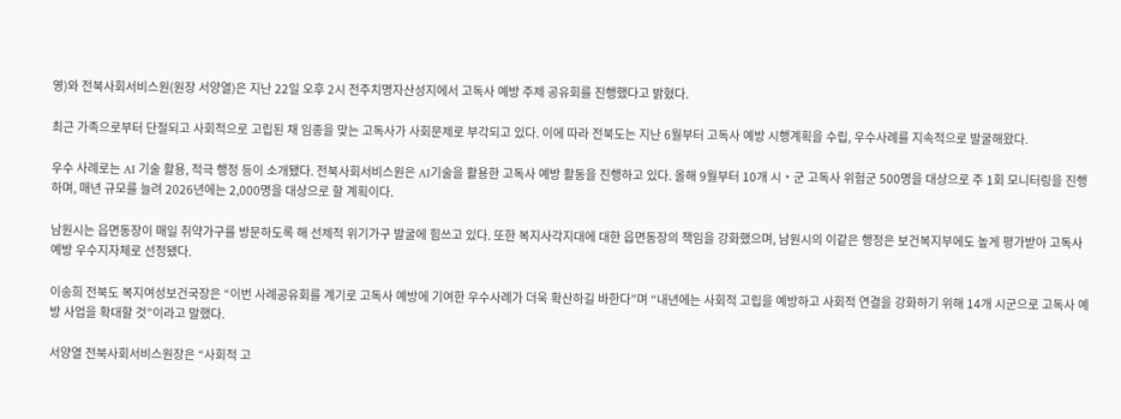영)와 전북사회서비스원(원장 서양열)은 지난 22일 오후 2시 전주치명자산성지에서 고독사 예방 주제 공유회를 진행했다고 밝혔다.

최근 가족으로부터 단절되고 사회적으로 고립된 채 임종을 맞는 고독사가 사회문제로 부각되고 있다. 이에 따라 전북도는 지난 6월부터 고독사 예방 시행계획을 수립, 우수사례를 지속적으로 발굴해왔다.

우수 사례로는 AI 기술 활용, 적극 행정 등이 소개됐다. 전북사회서비스원은 AI기술을 활용한 고독사 예방 활동을 진행하고 있다. 올해 9월부터 10개 시‧군 고독사 위험군 500명을 대상으로 주 1회 모니터링을 진행하며, 매년 규모를 늘려 2026년에는 2,000명을 대상으로 할 계획이다.

남원시는 읍면동장이 매일 취약가구를 방문하도록 해 선제적 위기가구 발굴에 힘쓰고 있다. 또한 복지사각지대에 대한 읍면동장의 책임을 강화했으며, 남원시의 이같은 행정은 보건복지부에도 높게 평가받아 고독사 예방 우수지자체로 선정됐다.

이송희 전북도 복지여성보건국장은 “이번 사례공유회를 계기로 고독사 예방에 기여한 우수사례가 더욱 확산하길 바한다”며 “내년에는 사회적 고립을 예방하고 사회적 연결을 강화하기 위해 14개 시군으로 고독사 예방 사업을 확대할 것”이라고 말했다.

서양열 전북사회서비스원장은 “사회적 고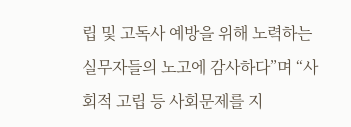립 및 고독사 예방을 위해 노력하는 실무자들의 노고에 감사하다”며 “사회적 고립 등 사회문제를 지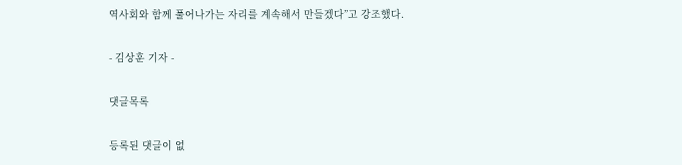역사회와 함께 풀어나가는 자리를 계속해서 만들겠다”고 강조했다.

- 김상훈 기자 -

댓글목록

등록된 댓글이 없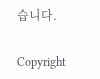습니다.

Copyright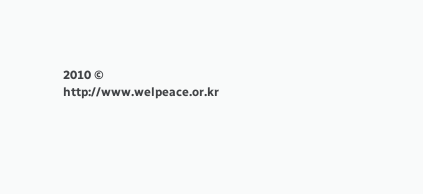2010 © http://www.welpeace.or.kr